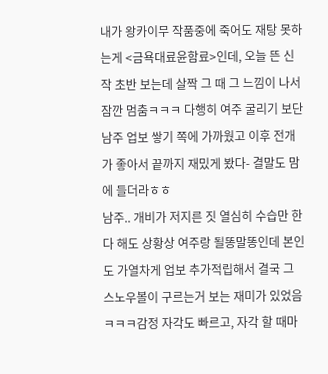내가 왕카이무 작품중에 죽어도 재탕 못하는게 <금욕대료윤함료>인데, 오늘 뜬 신작 초반 보는데 살짝 그 때 그 느낌이 나서 잠깐 멈춤ㅋㅋㅋ 다행히 여주 굴리기 보단 남주 업보 쌓기 쪽에 가까웠고 이후 전개가 좋아서 끝까지 재밌게 봤다- 결말도 맘에 들더라ㅎㅎ
남주.. 개비가 저지른 짓 열심히 수습만 한다 해도 상황상 여주랑 될똥말똥인데 본인도 가열차게 업보 추가적립해서 결국 그 스노우볼이 구르는거 보는 재미가 있었음ㅋㅋㅋ감정 자각도 빠르고, 자각 할 때마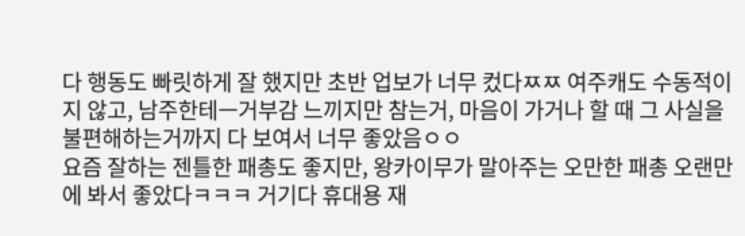다 행동도 빠릿하게 잘 했지만 초반 업보가 너무 컸다ㅉㅉ 여주캐도 수동적이지 않고, 남주한테ㅡ거부감 느끼지만 참는거, 마음이 가거나 할 때 그 사실을 불편해하는거까지 다 보여서 너무 좋았음ㅇㅇ
요즘 잘하는 젠틀한 패총도 좋지만, 왕카이무가 말아주는 오만한 패총 오랜만에 봐서 좋았다ㅋㅋㅋ 거기다 휴대용 재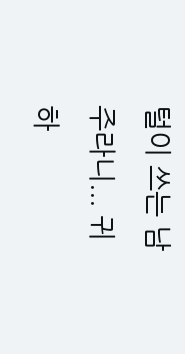털이 쓰는 남주라니... 귀하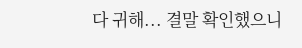다 귀해... 결말 확인했으니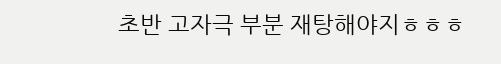초반 고자극 부분 재탕해야지ㅎㅎㅎ